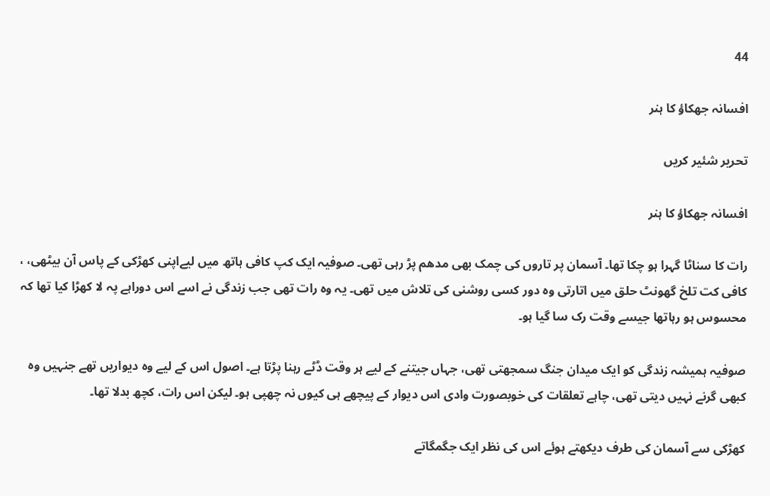44

افسانہ جھکاؤ کا ہنر

تحریر شئیر کریں

افسانہ جھکاؤ کا ہنر

رات کا سناٹا گہرا ہو چکا تھا۔ آسمان پر تاروں کی چمک بھی مدھم پڑ رہی تھی۔ صوفیہ ایک کپ کافی ہاتھ میں لیےاپنی کھڑکی کے پاس آن بیٹھی، ، کافی کت تلخ گھونٹ حلق میں اتارتی وہ دور کسی روشنی کی تلاش میں تھی۔ یہ وہ رات تھی جب زندگی نے اسے اس دوراہے پہ لا کھڑا کیا تھا کہ محسوس ہو رہاتھا جیسے وقت رک سا گیا ہو۔

صوفیہ ہمیشہ زندگی کو ایک میدان جنگ سمجھتی تھی، جہاں جیتنے کے لیے ہر وقت ڈٹے رہنا پڑتا ہے۔ اصول اس کے لیے وہ دیواریں تھے جنہیں وہ کبھی گرنے نہیں دیتی تھی، چاہے تعلقات کی خوبصورت وادی اس دیوار کے پیچھے ہی کیوں نہ چھپی ہو۔ لیکن اس رات، کچھ بدلا تھا۔

کھڑکی سے آسمان کی طرف دیکھتے ہوئے اس کی نظر ایک جگمگاتے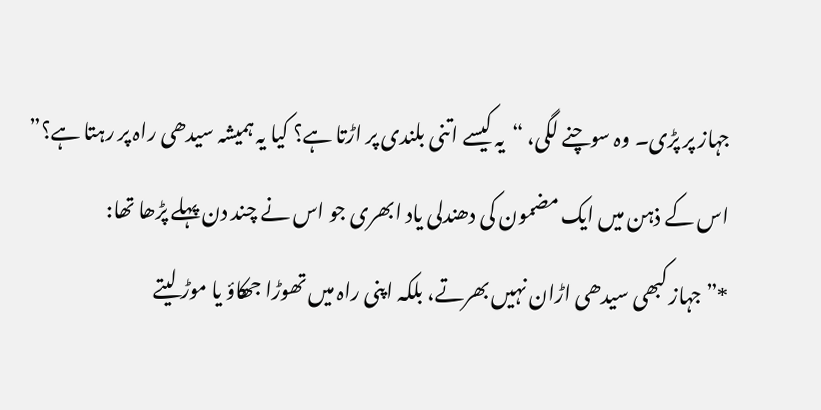جہاز پر پڑی۔ وہ سوچنے لگی، “یہ کیسے اتنی بلندی پر اڑتا ہے؟ کیا یہ ہمیشہ سیدھی راہ پر رہتا ہے؟” اس کے ذہن میں ایک مضمون کی دھندلی یاد ابھری جو اس نے چند دن پہلے پڑھا تھا:
*”جہاز کبھی سیدھی اڑان نہیں بھرتے، بلکہ اپنی راہ میں تھوڑا جھکاؤ یا موڑ لیتے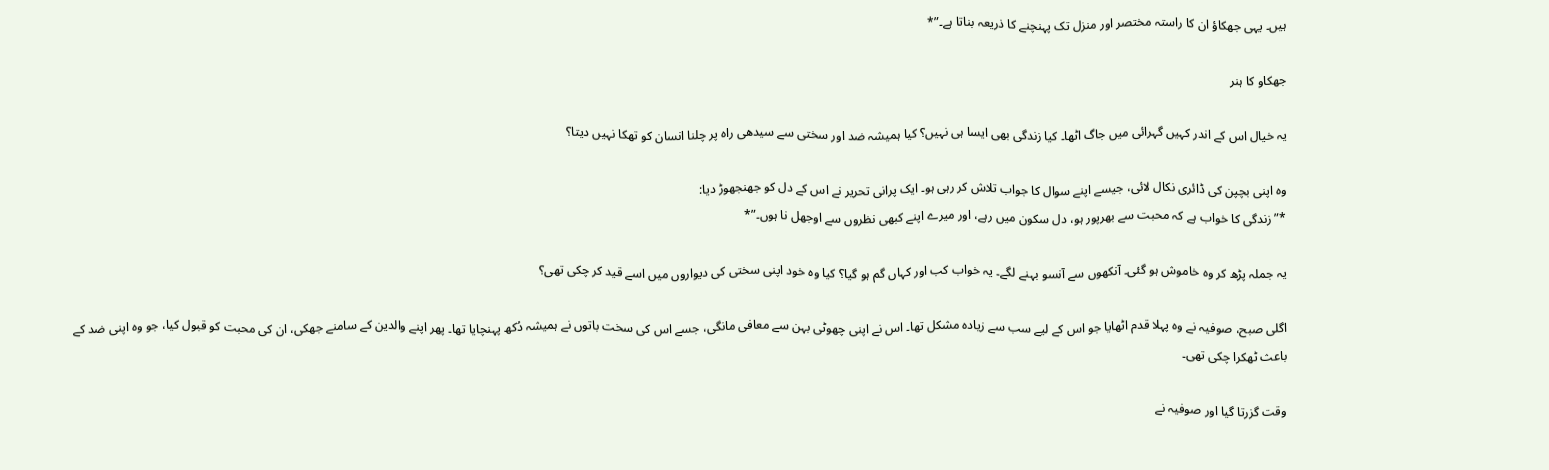ہیں۔ یہی جھکاؤ ان کا راستہ مختصر اور منزل تک پہنچنے کا ذریعہ بناتا ہے۔”*

جھکاو کا ہنر

یہ خیال اس کے اندر کہیں گہرائی میں جاگ اٹھا۔ کیا زندگی بھی ایسا ہی نہیں؟ کیا ہمیشہ ضد اور سختی سے سیدھی راہ پر چلنا انسان کو تھکا نہیں دیتا؟

وہ اپنی بچپن کی ڈائری نکال لائی، جیسے اپنے سوال کا جواب تلاش کر رہی ہو۔ ایک پرانی تحریر نے اس کے دل کو جھنجھوڑ دیا:
*”زندگی کا خواب ہے کہ محبت سے بھرپور ہو، دل سکون میں رہے، اور میرے اپنے کبھی نظروں سے اوجھل نا ہوں۔”*

یہ جملہ پڑھ کر وہ خاموش ہو گئی۔ آنکھوں سے آنسو بہنے لگے۔ یہ خواب کب اور کہاں گم ہو گیا؟ کیا وہ خود اپنی سختی کی دیواروں میں اسے قید کر چکی تھی؟

اگلی صبح، صوفیہ نے وہ پہلا قدم اٹھایا جو اس کے لیے سب سے زیادہ مشکل تھا۔ اس نے اپنی چھوٹی بہن سے معافی مانگی، جسے اس کی سخت باتوں نے ہمیشہ دُکھ پہنچایا تھا۔ پھر اپنے والدین کے سامنے جھکی، ان کی محبت کو قبول کیا، جو وہ اپنی ضد کے باعث ٹھکرا چکی تھی۔

وقت گزرتا گیا اور صوفیہ نے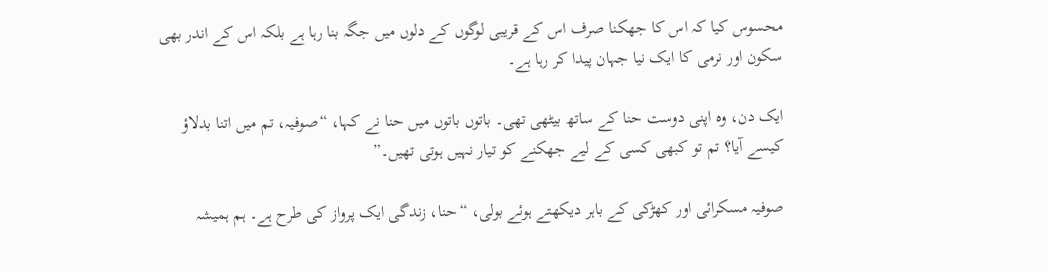محسوس کیا کہ اس کا جھکنا صرف اس کے قریبی لوگوں کے دلوں میں جگہ بنا رہا ہے بلکہ اس کے اندر بھی سکون اور نرمی کا ایک نیا جہان پیدا کر رہا ہے۔

ایک دن، وہ اپنی دوست حنا کے ساتھ بیٹھی تھی۔ باتوں باتوں میں حنا نے کہا، “صوفیہ، تم میں اتنا بدلاؤ کیسے آیا؟ تم تو کبھی کسی کے لیے جھکنے کو تیار نہیں ہوتی تھیں۔”

صوفیہ مسکرائی اور کھڑکی کے باہر دیکھتے ہوئے بولی، “حنا، زندگی ایک پرواز کی طرح ہے۔ ہم ہمیشہ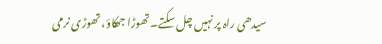سیدھی راہ پر نہیں چل سکتے۔ تھوڑا جھکاؤ، تھوڑی نرمی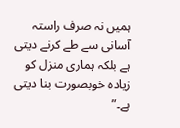ہمیں نہ صرف راستہ آسانی سے طے کرنے دیتی ہے بلکہ ہماری منزل کو زیادہ خوبصورت بنا دیتی ہے۔”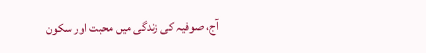آج، صوفیہ کی زندگی میں محبت اور سکون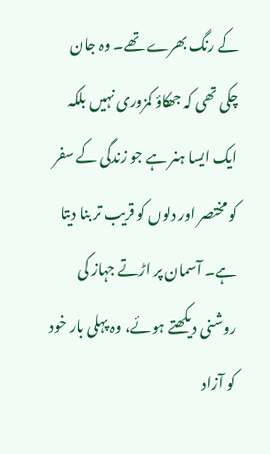کے رنگ بھرے تھے۔ وہ جان چکی تھی کہ جھکاؤ کمزوری نہیں بلکہ ایک ایسا ہنر ہے جو زندگی کے سفر کو مختصر اور دلوں کو قریب تر بنا دیتا ہے۔ آسمان پر اڑتے جہاز کی روشنی دیکھتے ہوئے، وہ پہلی بار خود کو آزاد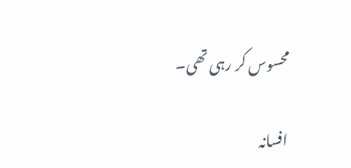محسوس کر رہی تھی۔

افسانہ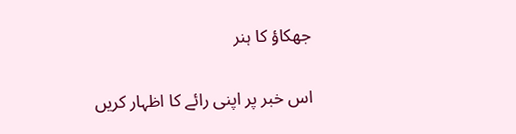جھکاؤ کا ہنر

اس خبر پر اپنی رائے کا اظہار کریں